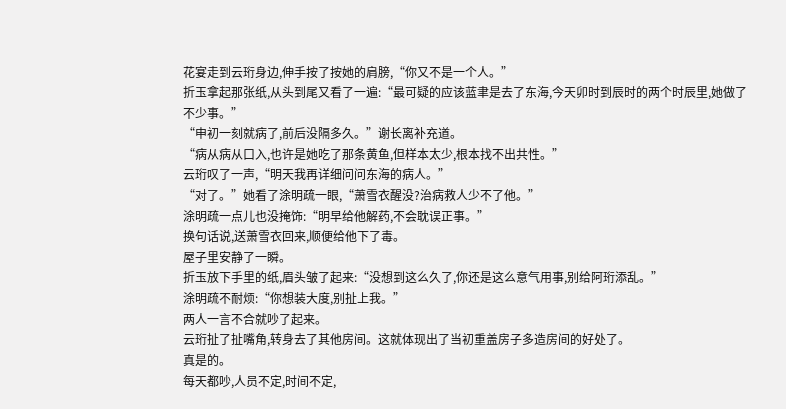花宴走到云珩身边,伸手按了按她的肩膀,“你又不是一个人。”
折玉拿起那张纸,从头到尾又看了一遍:“最可疑的应该蓝聿是去了东海,今天卯时到辰时的两个时辰里,她做了不少事。”
“申初一刻就病了,前后没隔多久。”谢长离补充道。
“病从病从口入,也许是她吃了那条黄鱼,但样本太少,根本找不出共性。”
云珩叹了一声,“明天我再详细问问东海的病人。”
“对了。”她看了涂明疏一眼,“萧雪衣醒没?治病救人少不了他。”
涂明疏一点儿也没掩饰:“明早给他解药,不会耽误正事。”
换句话说,送萧雪衣回来,顺便给他下了毒。
屋子里安静了一瞬。
折玉放下手里的纸,眉头皱了起来:“没想到这么久了,你还是这么意气用事,别给阿珩添乱。”
涂明疏不耐烦:“你想装大度,别扯上我。”
两人一言不合就吵了起来。
云珩扯了扯嘴角,转身去了其他房间。这就体现出了当初重盖房子多造房间的好处了。
真是的。
每天都吵,人员不定,时间不定,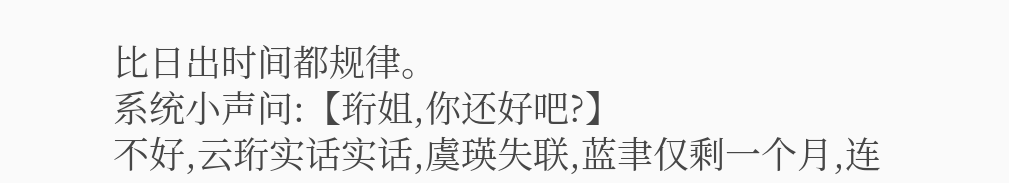比日出时间都规律。
系统小声问:【珩姐,你还好吧?】
不好,云珩实话实话,虞瑛失联,蓝聿仅剩一个月,连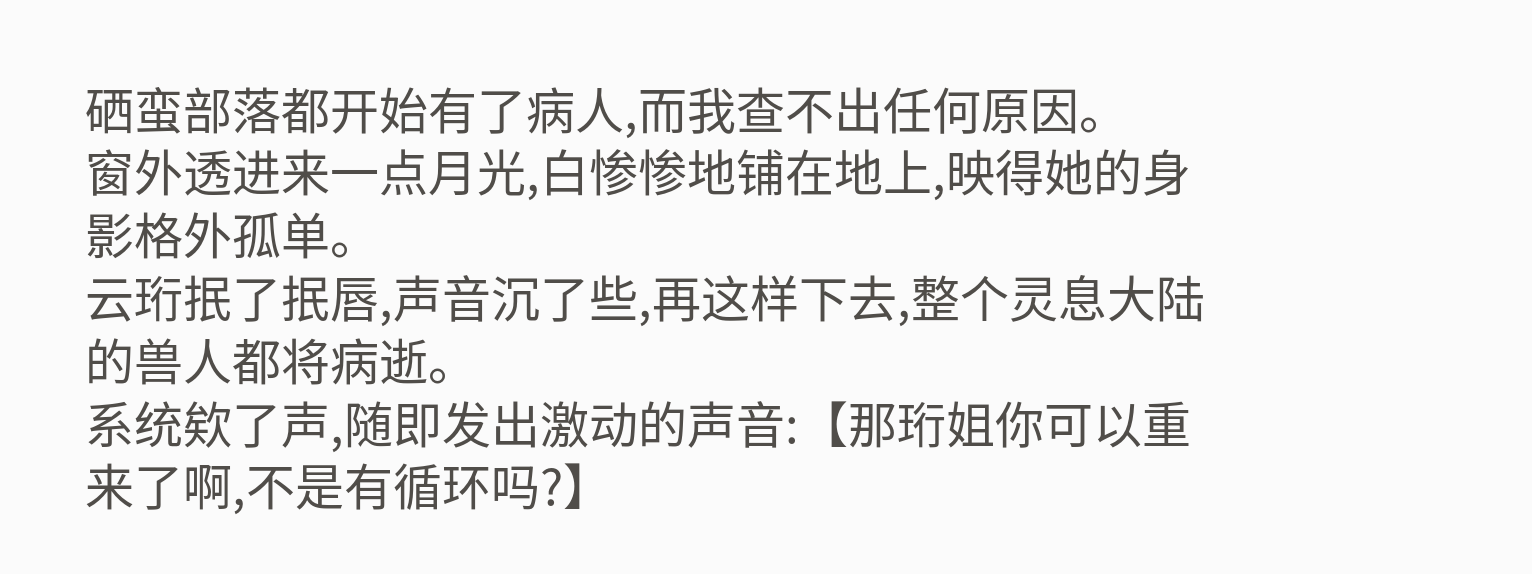硒蛮部落都开始有了病人,而我查不出任何原因。
窗外透进来一点月光,白惨惨地铺在地上,映得她的身影格外孤单。
云珩抿了抿唇,声音沉了些,再这样下去,整个灵息大陆的兽人都将病逝。
系统欸了声,随即发出激动的声音:【那珩姐你可以重来了啊,不是有循环吗?】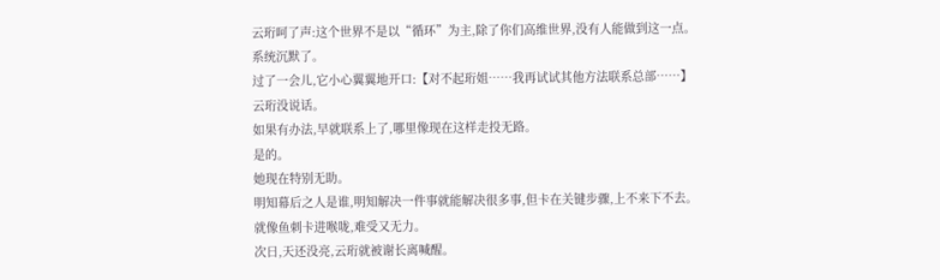云珩呵了声:这个世界不是以“循环”为主,除了你们高维世界,没有人能做到这一点。
系统沉默了。
过了一会儿,它小心翼翼地开口:【对不起珩姐……我再试试其他方法联系总部……】
云珩没说话。
如果有办法,早就联系上了,哪里像现在这样走投无路。
是的。
她现在特别无助。
明知幕后之人是谁,明知解决一件事就能解决很多事,但卡在关键步骤,上不来下不去。
就像鱼刺卡进喉咙,难受又无力。
次日,天还没亮,云珩就被谢长离喊醒。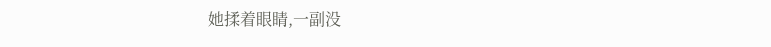她揉着眼睛,一副没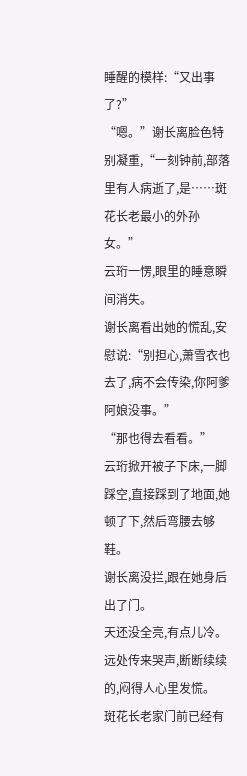睡醒的模样:“又出事了?”
“嗯。”谢长离脸色特别凝重,“一刻钟前,部落里有人病逝了,是……斑花长老最小的外孙女。”
云珩一愣,眼里的睡意瞬间消失。
谢长离看出她的慌乱,安慰说:“别担心,萧雪衣也去了,病不会传染,你阿爹阿娘没事。”
“那也得去看看。”
云珩掀开被子下床,一脚踩空,直接踩到了地面,她顿了下,然后弯腰去够鞋。
谢长离没拦,跟在她身后出了门。
天还没全亮,有点儿冷。
远处传来哭声,断断续续的,闷得人心里发慌。
斑花长老家门前已经有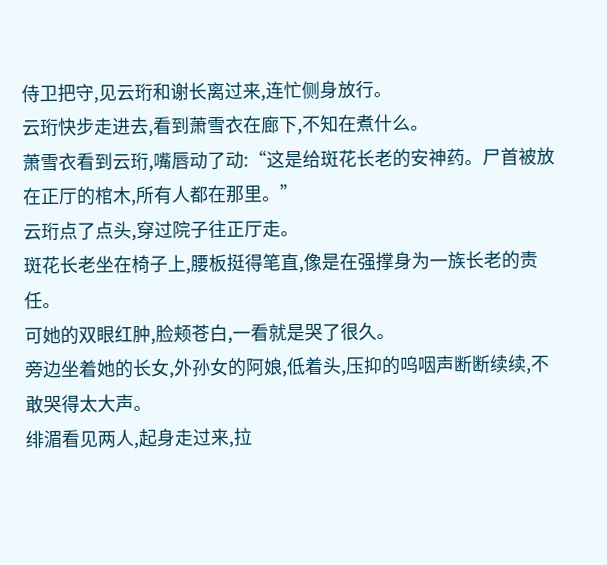侍卫把守,见云珩和谢长离过来,连忙侧身放行。
云珩快步走进去,看到萧雪衣在廊下,不知在煮什么。
萧雪衣看到云珩,嘴唇动了动:“这是给斑花长老的安神药。尸首被放在正厅的棺木,所有人都在那里。”
云珩点了点头,穿过院子往正厅走。
斑花长老坐在椅子上,腰板挺得笔直,像是在强撑身为一族长老的责任。
可她的双眼红肿,脸颊苍白,一看就是哭了很久。
旁边坐着她的长女,外孙女的阿娘,低着头,压抑的呜咽声断断续续,不敢哭得太大声。
绯湄看见两人,起身走过来,拉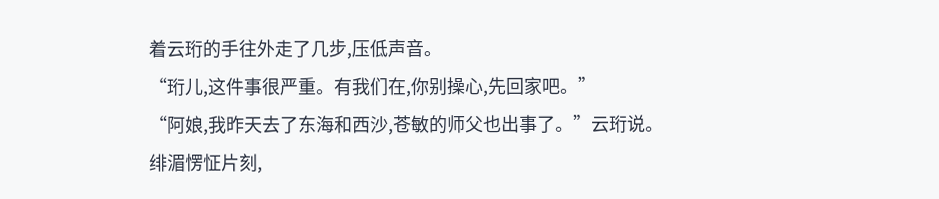着云珩的手往外走了几步,压低声音。
“珩儿,这件事很严重。有我们在,你别操心,先回家吧。”
“阿娘,我昨天去了东海和西沙,苍敏的师父也出事了。”云珩说。
绯湄愣怔片刻,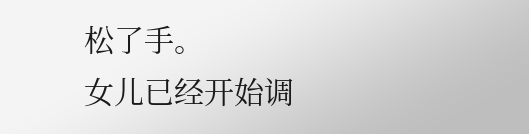松了手。
女儿已经开始调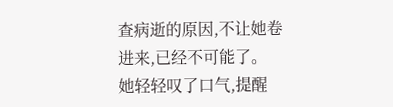查病逝的原因,不让她卷进来,已经不可能了。
她轻轻叹了口气,提醒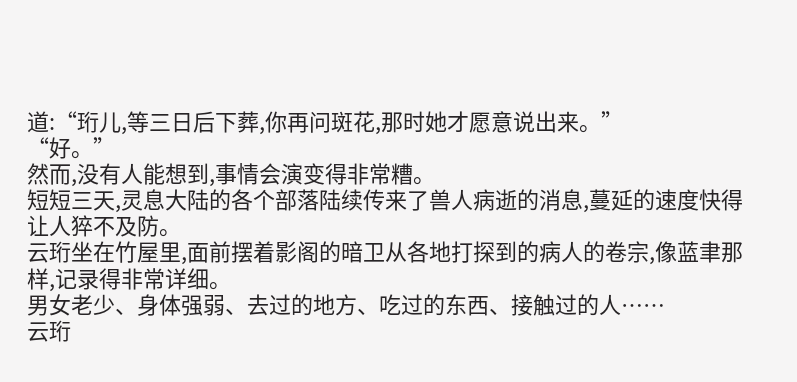道:“珩儿,等三日后下葬,你再问斑花,那时她才愿意说出来。”
“好。”
然而,没有人能想到,事情会演变得非常糟。
短短三天,灵息大陆的各个部落陆续传来了兽人病逝的消息,蔓延的速度快得让人猝不及防。
云珩坐在竹屋里,面前摆着影阁的暗卫从各地打探到的病人的卷宗,像蓝聿那样,记录得非常详细。
男女老少、身体强弱、去过的地方、吃过的东西、接触过的人……
云珩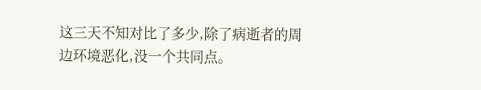这三天不知对比了多少,除了病逝者的周边环境恶化,没一个共同点。